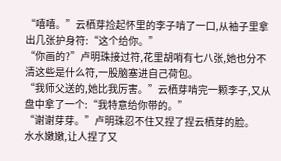“嘻嘻。”云栖芽捡起怀里的李子啃了一口,从袖子里拿出几张护身符:“这个给你。”
“你画的?”卢明珠接过符,花里胡哨有七八张,她也分不清这些是什么符,一股脑塞进自己荷包。
“我师父送的,她比我厉害。”云栖芽啃完一颗李子,又从盘中拿了一个:“我特意给你带的。”
“谢谢芽芽。”卢明珠忍不住又捏了捏云栖芽的脸。
水水嫩嫩,让人捏了又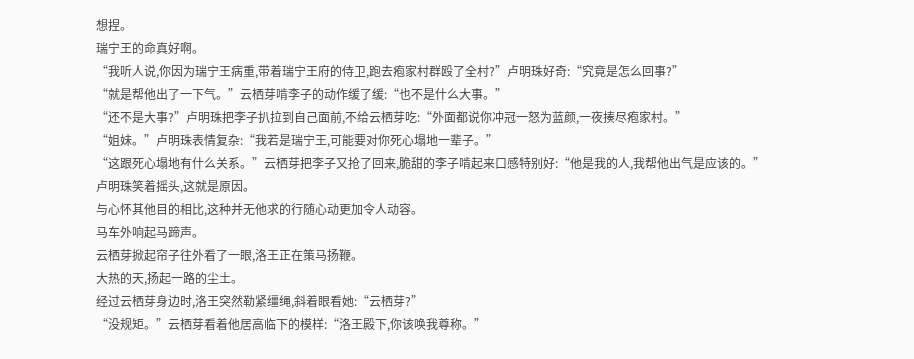想捏。
瑞宁王的命真好啊。
“我听人说,你因为瑞宁王病重,带着瑞宁王府的侍卫,跑去疱家村群殴了全村?”卢明珠好奇:“究竟是怎么回事?”
“就是帮他出了一下气。”云栖芽啃李子的动作缓了缓:“也不是什么大事。”
“还不是大事?”卢明珠把李子扒拉到自己面前,不给云栖芽吃:“外面都说你冲冠一怒为蓝颜,一夜揍尽疱家村。”
“姐妹。”卢明珠表情复杂:“我若是瑞宁王,可能要对你死心塌地一辈子。”
“这跟死心塌地有什么关系。”云栖芽把李子又抢了回来,脆甜的李子啃起来口感特别好:“他是我的人,我帮他出气是应该的。”
卢明珠笑着摇头,这就是原因。
与心怀其他目的相比,这种并无他求的行随心动更加令人动容。
马车外响起马蹄声。
云栖芽掀起帘子往外看了一眼,洛王正在策马扬鞭。
大热的天,扬起一路的尘土。
经过云栖芽身边时,洛王突然勒紧缰绳,斜着眼看她:“云栖芽?”
“没规矩。”云栖芽看着他居高临下的模样:“洛王殿下,你该唤我尊称。”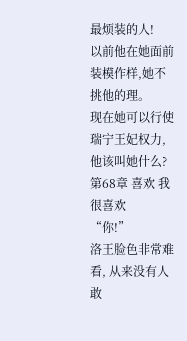最烦装的人!
以前他在她面前装模作样,她不挑他的理。
现在她可以行使瑞宁王妃权力,他该叫她什么?
第68章 喜欢 我很喜欢
“你!”
洛王脸色非常难看, 从来没有人敢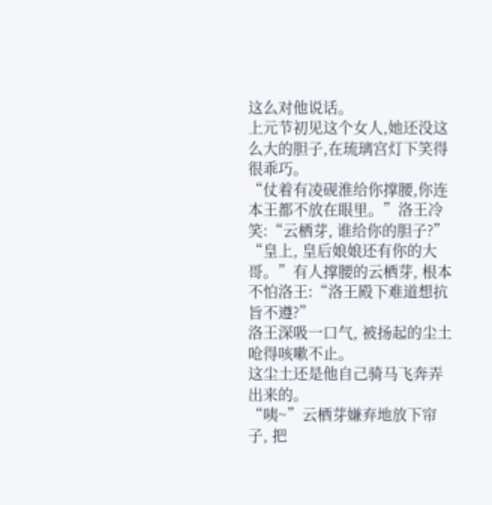这么对他说话。
上元节初见这个女人,她还没这么大的胆子,在琉璃宫灯下笑得很乖巧。
“仗着有凌砚淮给你撑腰,你连本王都不放在眼里。”洛王冷笑:“云栖芽, 谁给你的胆子?”
“皇上, 皇后娘娘还有你的大哥。”有人撑腰的云栖芽, 根本不怕洛王:“洛王殿下难道想抗旨不遵?”
洛王深吸一口气, 被扬起的尘土呛得咳嗽不止。
这尘土还是他自己骑马飞奔弄出来的。
“咦~”云栖芽嫌弃地放下帘子, 把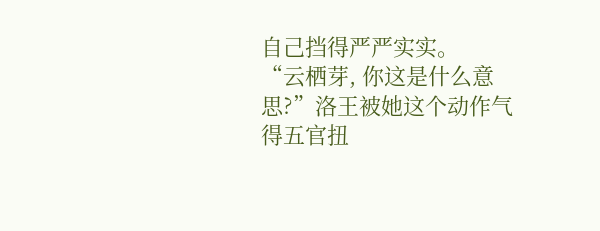自己挡得严严实实。
“云栖芽, 你这是什么意思?”洛王被她这个动作气得五官扭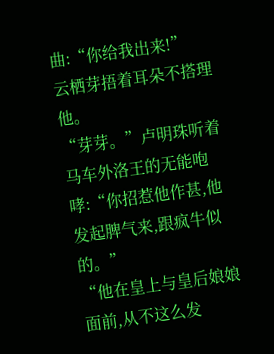曲:“你给我出来!”
云栖芽捂着耳朵不搭理他。
“芽芽。”卢明珠听着马车外洛王的无能咆哮:“你招惹他作甚,他发起脾气来,跟疯牛似的。”
“他在皇上与皇后娘娘面前,从不这么发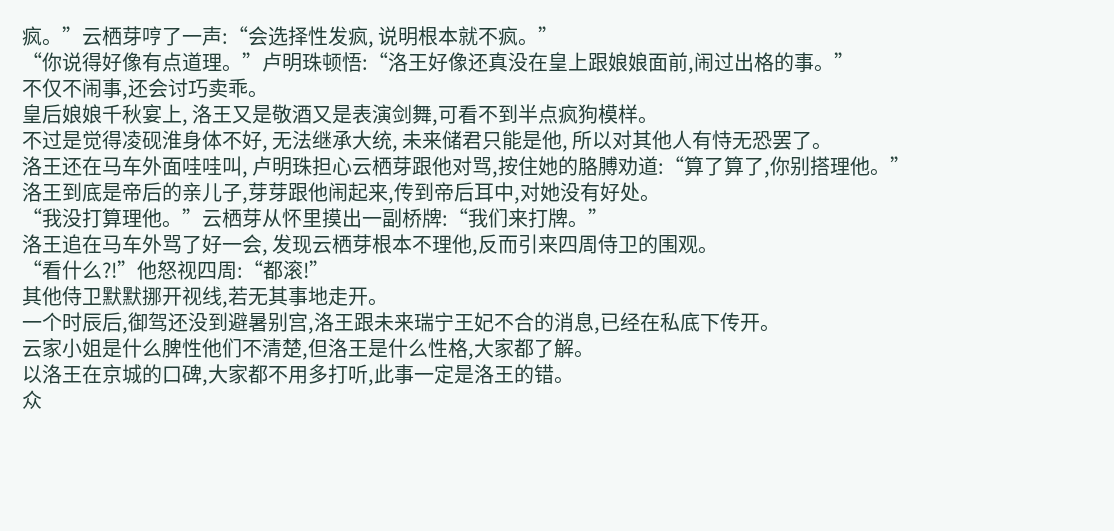疯。”云栖芽哼了一声:“会选择性发疯, 说明根本就不疯。”
“你说得好像有点道理。”卢明珠顿悟:“洛王好像还真没在皇上跟娘娘面前,闹过出格的事。”
不仅不闹事,还会讨巧卖乖。
皇后娘娘千秋宴上, 洛王又是敬酒又是表演剑舞,可看不到半点疯狗模样。
不过是觉得凌砚淮身体不好, 无法继承大统, 未来储君只能是他, 所以对其他人有恃无恐罢了。
洛王还在马车外面哇哇叫, 卢明珠担心云栖芽跟他对骂,按住她的胳膊劝道:“算了算了,你别搭理他。”
洛王到底是帝后的亲儿子,芽芽跟他闹起来,传到帝后耳中,对她没有好处。
“我没打算理他。”云栖芽从怀里摸出一副桥牌:“我们来打牌。”
洛王追在马车外骂了好一会, 发现云栖芽根本不理他,反而引来四周侍卫的围观。
“看什么?!”他怒视四周:“都滚!”
其他侍卫默默挪开视线,若无其事地走开。
一个时辰后,御驾还没到避暑别宫,洛王跟未来瑞宁王妃不合的消息,已经在私底下传开。
云家小姐是什么脾性他们不清楚,但洛王是什么性格,大家都了解。
以洛王在京城的口碑,大家都不用多打听,此事一定是洛王的错。
众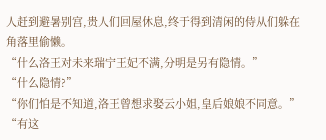人赶到避暑别宫,贵人们回屋休息,终于得到清闲的侍从们躲在角落里偷懒。
“什么洛王对未来瑞宁王妃不满,分明是另有隐情。”
“什么隐情?”
“你们怕是不知道,洛王曾想求娶云小姐,皇后娘娘不同意。”
“有这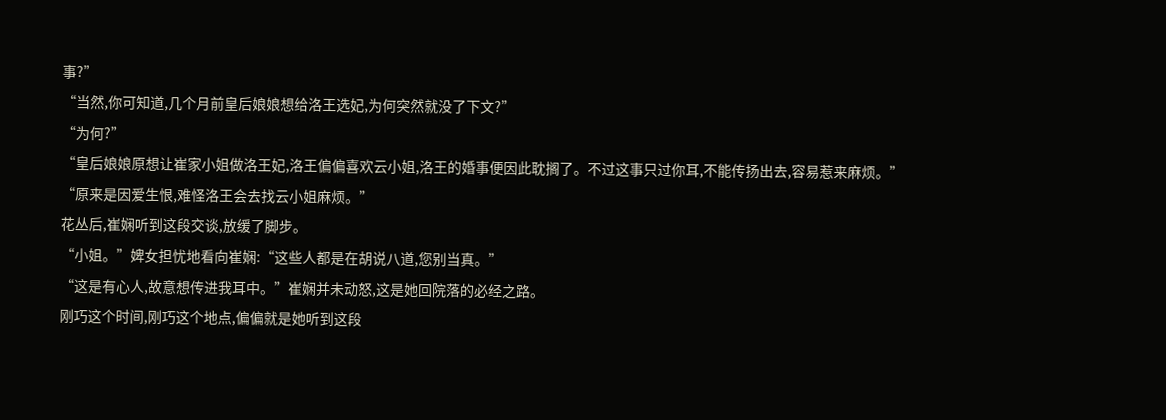事?”
“当然,你可知道,几个月前皇后娘娘想给洛王选妃,为何突然就没了下文?”
“为何?”
“皇后娘娘原想让崔家小姐做洛王妃,洛王偏偏喜欢云小姐,洛王的婚事便因此耽搁了。不过这事只过你耳,不能传扬出去,容易惹来麻烦。”
“原来是因爱生恨,难怪洛王会去找云小姐麻烦。”
花丛后,崔娴听到这段交谈,放缓了脚步。
“小姐。”婢女担忧地看向崔娴:“这些人都是在胡说八道,您别当真。”
“这是有心人,故意想传进我耳中。”崔娴并未动怒,这是她回院落的必经之路。
刚巧这个时间,刚巧这个地点,偏偏就是她听到这段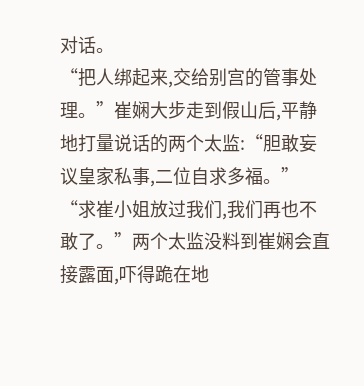对话。
“把人绑起来,交给别宫的管事处理。”崔娴大步走到假山后,平静地打量说话的两个太监:“胆敢妄议皇家私事,二位自求多福。”
“求崔小姐放过我们,我们再也不敢了。”两个太监没料到崔娴会直接露面,吓得跪在地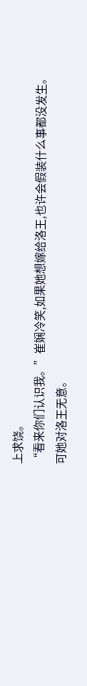上求饶。
“看来你们认识我。”崔娴冷笑,如果她想嫁给洛王,也许会假装什么事都没发生。
可她对洛王无意。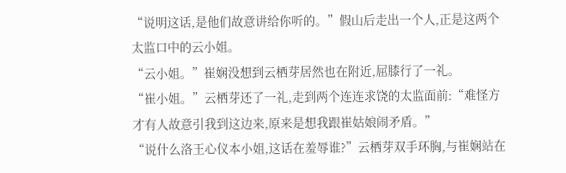“说明这话,是他们故意讲给你听的。”假山后走出一个人,正是这两个太监口中的云小姐。
“云小姐。”崔娴没想到云栖芽居然也在附近,屈膝行了一礼。
“崔小姐。”云栖芽还了一礼,走到两个连连求饶的太监面前:“难怪方才有人故意引我到这边来,原来是想我跟崔姑娘闹矛盾。”
“说什么洛王心仪本小姐,这话在羞辱谁?”云栖芽双手环胸,与崔娴站在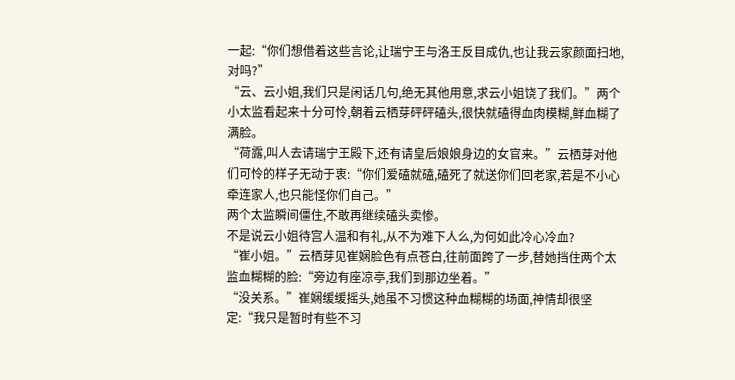一起:“你们想借着这些言论,让瑞宁王与洛王反目成仇,也让我云家颜面扫地,对吗?”
“云、云小姐,我们只是闲话几句,绝无其他用意,求云小姐饶了我们。”两个小太监看起来十分可怜,朝着云栖芽砰砰磕头,很快就磕得血肉模糊,鲜血糊了满脸。
“荷露,叫人去请瑞宁王殿下,还有请皇后娘娘身边的女官来。”云栖芽对他们可怜的样子无动于衷:“你们爱磕就磕,磕死了就送你们回老家,若是不小心牵连家人,也只能怪你们自己。”
两个太监瞬间僵住,不敢再继续磕头卖惨。
不是说云小姐待宫人温和有礼,从不为难下人么,为何如此冷心冷血?
“崔小姐。”云栖芽见崔娴脸色有点苍白,往前面跨了一步,替她挡住两个太监血糊糊的脸:“旁边有座凉亭,我们到那边坐着。”
“没关系。”崔娴缓缓摇头,她虽不习惯这种血糊糊的场面,神情却很坚定:“我只是暂时有些不习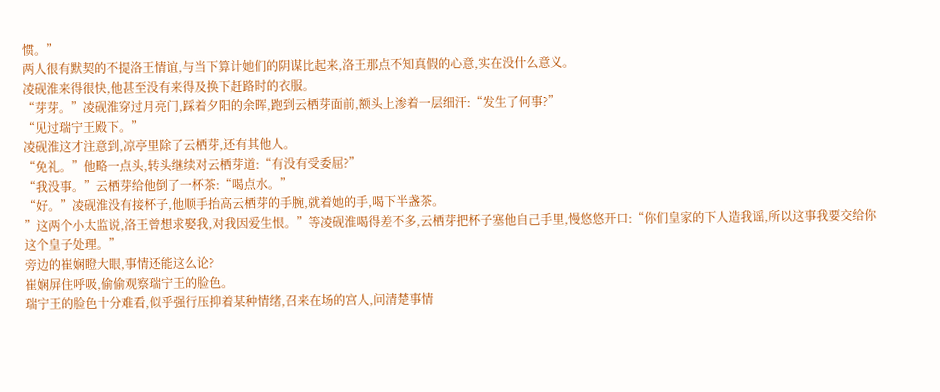惯。”
两人很有默契的不提洛王情谊,与当下算计她们的阴谋比起来,洛王那点不知真假的心意,实在没什么意义。
凌砚淮来得很快,他甚至没有来得及换下赶路时的衣服。
“芽芽。”凌砚淮穿过月亮门,踩着夕阳的余晖,跑到云栖芽面前,额头上渗着一层细汗:“发生了何事?”
“见过瑞宁王殿下。”
凌砚淮这才注意到,凉亭里除了云栖芽,还有其他人。
“免礼。”他略一点头,转头继续对云栖芽道:“有没有受委屈?”
“我没事。”云栖芽给他倒了一杯茶:“喝点水。”
“好。”凌砚淮没有接杯子,他顺手抬高云栖芽的手腕,就着她的手,喝下半盏茶。
”这两个小太监说,洛王曾想求娶我,对我因爱生恨。”等凌砚淮喝得差不多,云栖芽把杯子塞他自己手里,慢悠悠开口:“你们皇家的下人造我谣,所以这事我要交给你这个皇子处理。”
旁边的崔娴瞪大眼,事情还能这么论?
崔娴屏住呼吸,偷偷观察瑞宁王的脸色。
瑞宁王的脸色十分难看,似乎强行压抑着某种情绪,召来在场的宫人,问清楚事情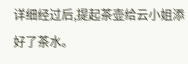详细经过后,提起茶壶给云小姐添好了茶水。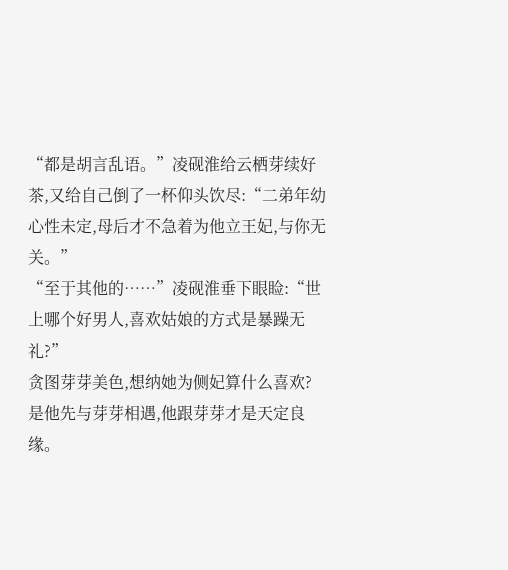“都是胡言乱语。”凌砚淮给云栖芽续好茶,又给自己倒了一杯仰头饮尽:“二弟年幼心性未定,母后才不急着为他立王妃,与你无关。”
“至于其他的……”凌砚淮垂下眼睑:“世上哪个好男人,喜欢姑娘的方式是暴躁无礼?”
贪图芽芽美色,想纳她为侧妃算什么喜欢?
是他先与芽芽相遇,他跟芽芽才是天定良缘。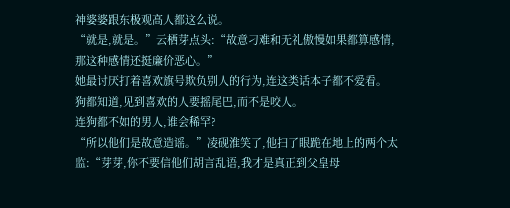神婆婆跟东极观高人都这么说。
“就是,就是。”云栖芽点头:“故意刁难和无礼傲慢如果都算感情,那这种感情还挺廉价恶心。”
她最讨厌打着喜欢旗号欺负别人的行为,连这类话本子都不爱看。
狗都知道,见到喜欢的人要摇尾巴,而不是咬人。
连狗都不如的男人,谁会稀罕?
“所以他们是故意造谣。”凌砚淮笑了,他扫了眼跪在地上的两个太监:“芽芽,你不要信他们胡言乱语,我才是真正到父皇母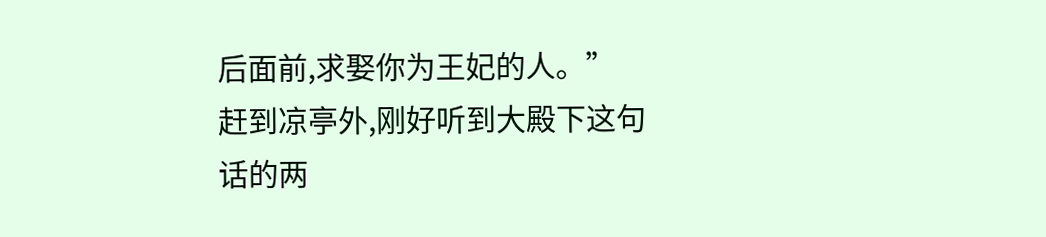后面前,求娶你为王妃的人。”
赶到凉亭外,刚好听到大殿下这句话的两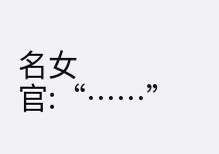名女官:“……”